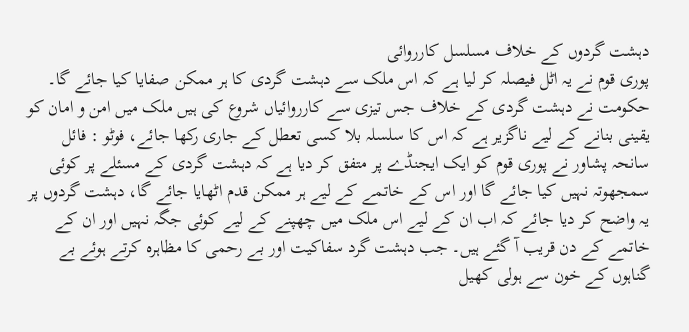دہشت گردوں کے خلاف مسلسل کارروائی
پوری قوم نے یہ اٹل فیصلہ کر لیا ہے کہ اس ملک سے دہشت گردی کا ہر ممکن صفایا کیا جائے گا۔
حکومت نے دہشت گردی کے خلاف جس تیزی سے کارروائیاں شروع کی ہیں ملک میں امن و امان کو یقینی بنانے کے لیے ناگزیر ہے کہ اس کا سلسلہ بلا کسی تعطل کے جاری رکھا جائے، فوٹو : فائل
سانحہ پشاور نے پوری قوم کو ایک ایجنڈے پر متفق کر دیا ہے کہ دہشت گردی کے مسئلے پر کوئی سمجھوتہ نہیں کیا جائے گا اور اس کے خاتمے کے لیے ہر ممکن قدم اٹھایا جائے گا، دہشت گردوں پر یہ واضح کر دیا جائے کہ اب ان کے لیے اس ملک میں چھپنے کے لیے کوئی جگہ نہیں اور ان کے خاتمے کے دن قریب آ گئے ہیں۔ جب دہشت گرد سفاکیت اور بے رحمی کا مظاہرہ کرتے ہوئے بے گناہوں کے خون سے ہولی کھیل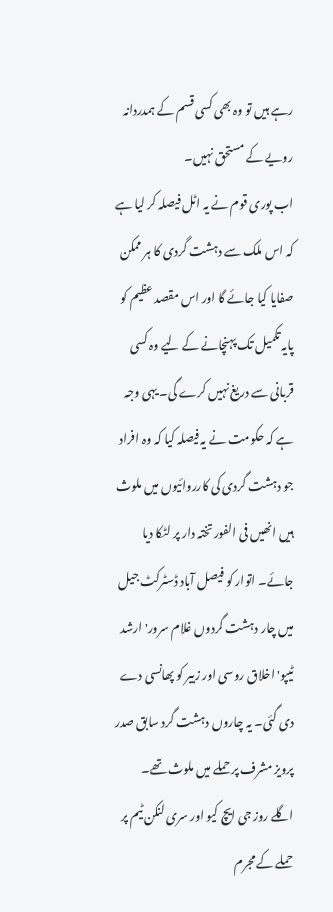رہے ہیں تو وہ بھی کسی قسم کے ہمدردانہ رویے کے مستحق نہیں۔
اب پوری قوم نے یہ اٹل فیصلہ کر لیا ہے کہ اس ملک سے دہشت گردی کا ہر ممکن صفایا کیا جائے گا اور اس مقصد عظیم کو پایہ تکمیل تک پہنچانے کے لیے وہ کسی قربانی سے دریغ نہیں کرے گی۔ یہی وجہ ہے کہ حکومت نے یہ فیصلہ کیا کہ وہ افراد جو دہشت گردی کی کارروائیوں میں ملوث ہیں انھیں فی الفور تختہ دار پر لٹکا دیا جائے۔ اتوار کو فیصل آباد ڈسٹرکٹ جیل میں چار دہشت گردوں غلام سرور' ارشد ٹیپو' اخلاق روسی اور زبیر کو پھانسی دے دی گئی۔ یہ چاروں دہشت گرد سابق صدر پرویز مشرف پر حملے میں ملوث تھے۔
اگلے روز جی ایچ کیو اور سری لنکن ٹیم پر حملے کے مجرم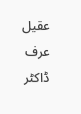عقیل عرف ڈاکٹر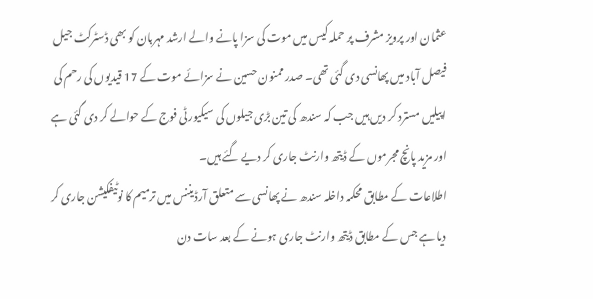عثمان اور پرویز مشرف پر حملہ کیس میں موت کی سزا پانے والے ارشد مہربان کو بھی ڈسٹرکٹ جیل فیصل آباد میں پھانسی دی گئی تھی۔ صدر ممنون حسین نے سزائے موت کے 17 قیدیوں کی رحم کی اپیلیں مسترد کر دیں ہیں جب کہ سندھ کی تین بڑی جیلوں کی سیکیورٹی فوج کے حوالے کر دی گئی ہے اور مزید پانچ مجرموں کے ڈیتھ وارنٹ جاری کر دیے گئے ہیں۔
اطلاعات کے مطابق محکمہ داخلہ سندھ نے پھانسی سے متعلق آرڈیننس میں ترمیم کا نوٹیفکیشن جاری کر دیا ہے جس کے مطابق ڈیتھ وارنٹ جاری ہونے کے بعد سات دن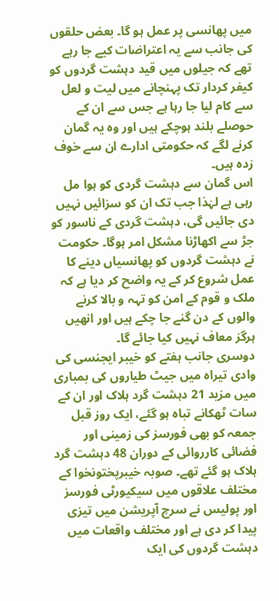میں پھانسی پر عمل ہو گا۔ بعض حلقوں کی جانب سے یہ اعتراضات کیے جا رہے تھے کہ جیلوں میں قید دہشت گردوں کو کیفر کردار تک پہنچانے میں لیت و لعل سے کام لیا جا رہا ہے جس سے ان کے حوصلے بلند ہوچکے ہیں اور وہ یہ گمان کرنے لگے کہ حکومتی ادارے ان سے خوف زدہ ہیں۔
اس گمان سے دہشت گردی کو ہوا مل رہی ہے لہٰذا جب تک ان کو سزائیں نہیں دی جائیں گی، دہشت گردی کے ناسور کو جڑ سے اکھاڑنا مشکل امر ہوگا۔ حکومت نے دہشت گردوں کو پھانسیاں دینے کا عمل شروع کر کے یہ واضح کر دیا ہے کہ ملک و قوم کے امن کو تہہ و بالا کرنے والوں کے دن گنے جا چکے ہیں اور انھیں ہرگز معاف نہیں کیا جائے گا۔
دوسری جانب ہفتے کو خیبر ایجنسی کی وادی تیراہ میں جیٹ طیاروں کی بمباری میں مزید 21 دہشت گرد ہلاک اور ان کے سات ٹھکانے تباہ ہو گئے، ایک روز قبل جمعہ کو بھی فورسز کی زمینی اور فضائی کارروائی کے دوران 48 دہشت گرد ہلاک ہو گئے تھے۔ صوبہ خیبرپختونخوا کے مختلف علاقوں میں سیکیورٹی فورسز اور پولیس نے سرچ آپریشن میں تیزی پیدا کر دی ہے اور مختلف واقعات میں دہشت گردوں کی ایک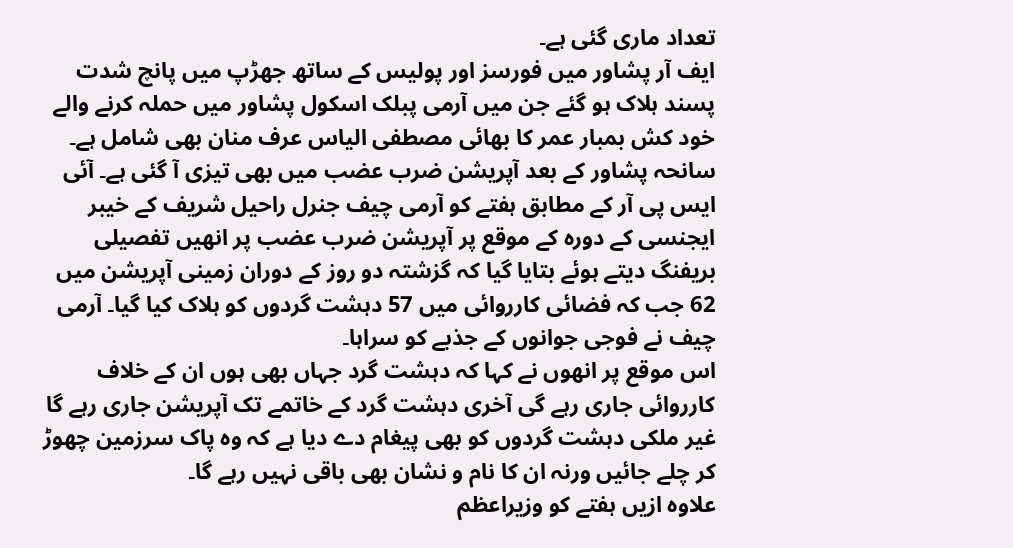تعداد ماری گئی ہے۔
ایف آر پشاور میں فورسز اور پولیس کے ساتھ جھڑپ میں پانچ شدت پسند ہلاک ہو گئے جن میں آرمی پبلک اسکول پشاور میں حملہ کرنے والے خود کش بمبار عمر کا بھائی مصطفی الیاس عرف منان بھی شامل ہے۔ سانحہ پشاور کے بعد آپریشن ضرب عضب میں بھی تیزی آ گئی ہے۔ آئی ایس پی آر کے مطابق ہفتے کو آرمی چیف جنرل راحیل شریف کے خیبر ایجنسی کے دورہ کے موقع پر آپریشن ضرب عضب پر انھیں تفصیلی بریفنگ دیتے ہوئے بتایا گیا کہ گزشتہ دو روز کے دوران زمینی آپریشن میں 62 جب کہ فضائی کارروائی میں 57 دہشت گردوں کو ہلاک کیا گیا۔ آرمی چیف نے فوجی جوانوں کے جذبے کو سراہا۔
اس موقع پر انھوں نے کہا کہ دہشت گرد جہاں بھی ہوں ان کے خلاف کارروائی جاری رہے گی آخری دہشت گرد کے خاتمے تک آپریشن جاری رہے گا غیر ملکی دہشت گردوں کو بھی پیغام دے دیا ہے کہ وہ پاک سرزمین چھوڑ کر چلے جائیں ورنہ ان کا نام و نشان بھی باقی نہیں رہے گا۔
علاوہ ازیں ہفتے کو وزیراعظم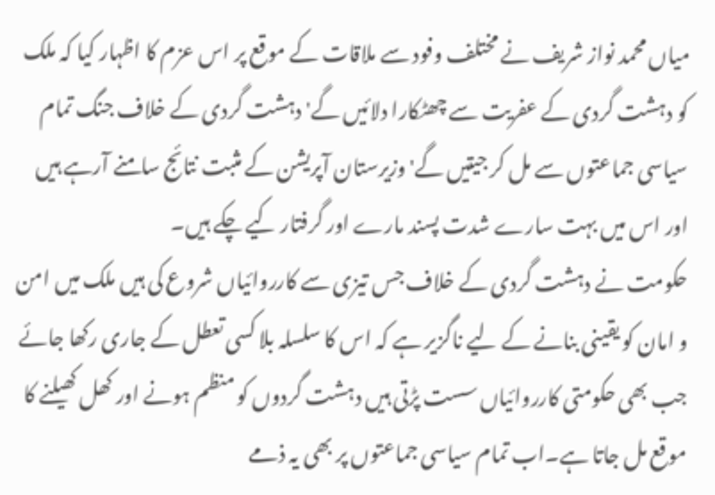میاں محمد نواز شریف نے مختلف وفود سے ملاقات کے موقع پر اس عزم کا اظہار کیا کہ ملک کو دہشت گردی کے عفریت سے چھٹکارا دلائیں گے' دہشت گردی کے خلاف جنگ تمام سیاسی جماعتوں سے مل کر جیتیں گے' وزیرستان آپریشن کے مثبت نتائج سامنے آرہے ہیں اور اس میں بہت سارے شدت پسند مارے اور گرفتار کیے چکے ہیں۔
حکومت نے دہشت گردی کے خلاف جس تیزی سے کارروائیاں شروع کی ہیں ملک میں امن و امان کو یقینی بنانے کے لیے ناگزیر ہے کہ اس کا سلسلہ بلا کسی تعطل کے جاری رکھا جائے جب بھی حکومتی کارروائیاں سست پڑتی ہیں دہشت گردوں کو منظم ہونے اور کھل کھیلنے کا موقع مل جاتا ہے۔اب تمام سیاسی جماعتوں پر بھی یہ ذمے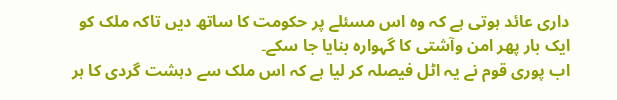داری عائد ہوتی ہے کہ وہ اس مسئلے پر حکومت کا ساتھ دیں تاکہ ملک کو ایک بار پھر امن وآشتی کا گہوارہ بنایا جا سکے۔
اب پوری قوم نے یہ اٹل فیصلہ کر لیا ہے کہ اس ملک سے دہشت گردی کا ہر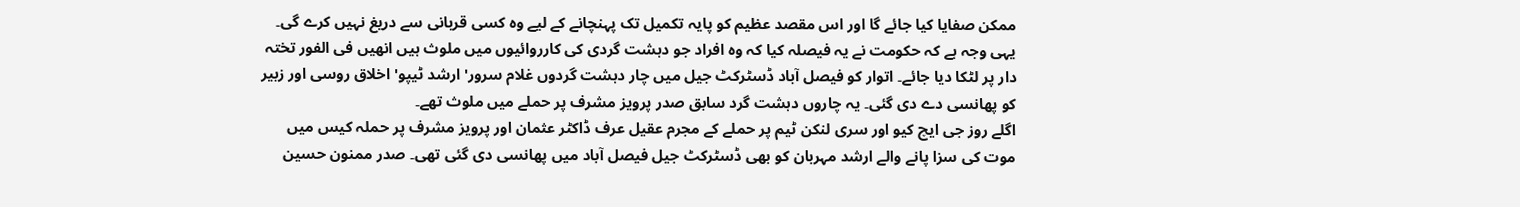ممکن صفایا کیا جائے گا اور اس مقصد عظیم کو پایہ تکمیل تک پہنچانے کے لیے وہ کسی قربانی سے دریغ نہیں کرے گی۔ یہی وجہ ہے کہ حکومت نے یہ فیصلہ کیا کہ وہ افراد جو دہشت گردی کی کارروائیوں میں ملوث ہیں انھیں فی الفور تختہ دار پر لٹکا دیا جائے۔ اتوار کو فیصل آباد ڈسٹرکٹ جیل میں چار دہشت گردوں غلام سرور' ارشد ٹیپو' اخلاق روسی اور زبیر کو پھانسی دے دی گئی۔ یہ چاروں دہشت گرد سابق صدر پرویز مشرف پر حملے میں ملوث تھے۔
اگلے روز جی ایچ کیو اور سری لنکن ٹیم پر حملے کے مجرم عقیل عرف ڈاکٹر عثمان اور پرویز مشرف پر حملہ کیس میں موت کی سزا پانے والے ارشد مہربان کو بھی ڈسٹرکٹ جیل فیصل آباد میں پھانسی دی گئی تھی۔ صدر ممنون حسین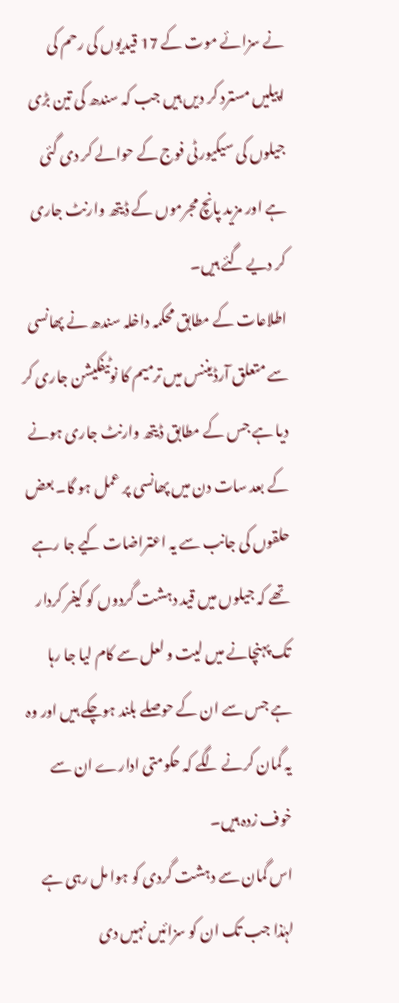نے سزائے موت کے 17 قیدیوں کی رحم کی اپیلیں مسترد کر دیں ہیں جب کہ سندھ کی تین بڑی جیلوں کی سیکیورٹی فوج کے حوالے کر دی گئی ہے اور مزید پانچ مجرموں کے ڈیتھ وارنٹ جاری کر دیے گئے ہیں۔
اطلاعات کے مطابق محکمہ داخلہ سندھ نے پھانسی سے متعلق آرڈیننس میں ترمیم کا نوٹیفکیشن جاری کر دیا ہے جس کے مطابق ڈیتھ وارنٹ جاری ہونے کے بعد سات دن میں پھانسی پر عمل ہو گا۔ بعض حلقوں کی جانب سے یہ اعتراضات کیے جا رہے تھے کہ جیلوں میں قید دہشت گردوں کو کیفر کردار تک پہنچانے میں لیت و لعل سے کام لیا جا رہا ہے جس سے ان کے حوصلے بلند ہوچکے ہیں اور وہ یہ گمان کرنے لگے کہ حکومتی ادارے ان سے خوف زدہ ہیں۔
اس گمان سے دہشت گردی کو ہوا مل رہی ہے لہٰذا جب تک ان کو سزائیں نہیں دی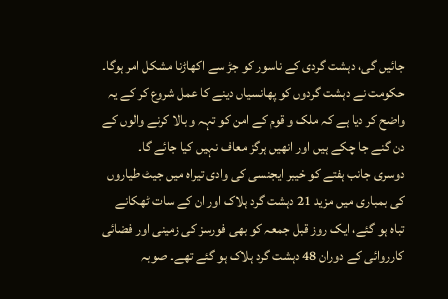جائیں گی، دہشت گردی کے ناسور کو جڑ سے اکھاڑنا مشکل امر ہوگا۔ حکومت نے دہشت گردوں کو پھانسیاں دینے کا عمل شروع کر کے یہ واضح کر دیا ہے کہ ملک و قوم کے امن کو تہہ و بالا کرنے والوں کے دن گنے جا چکے ہیں اور انھیں ہرگز معاف نہیں کیا جائے گا۔
دوسری جانب ہفتے کو خیبر ایجنسی کی وادی تیراہ میں جیٹ طیاروں کی بمباری میں مزید 21 دہشت گرد ہلاک اور ان کے سات ٹھکانے تباہ ہو گئے، ایک روز قبل جمعہ کو بھی فورسز کی زمینی اور فضائی کارروائی کے دوران 48 دہشت گرد ہلاک ہو گئے تھے۔ صوبہ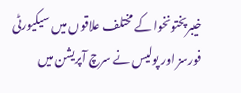خیبرپختونخوا کے مختلف علاقوں میں سیکیورٹی فورسز اور پولیس نے سرچ آپریشن میں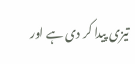تیزی پیدا کر دی ہے اور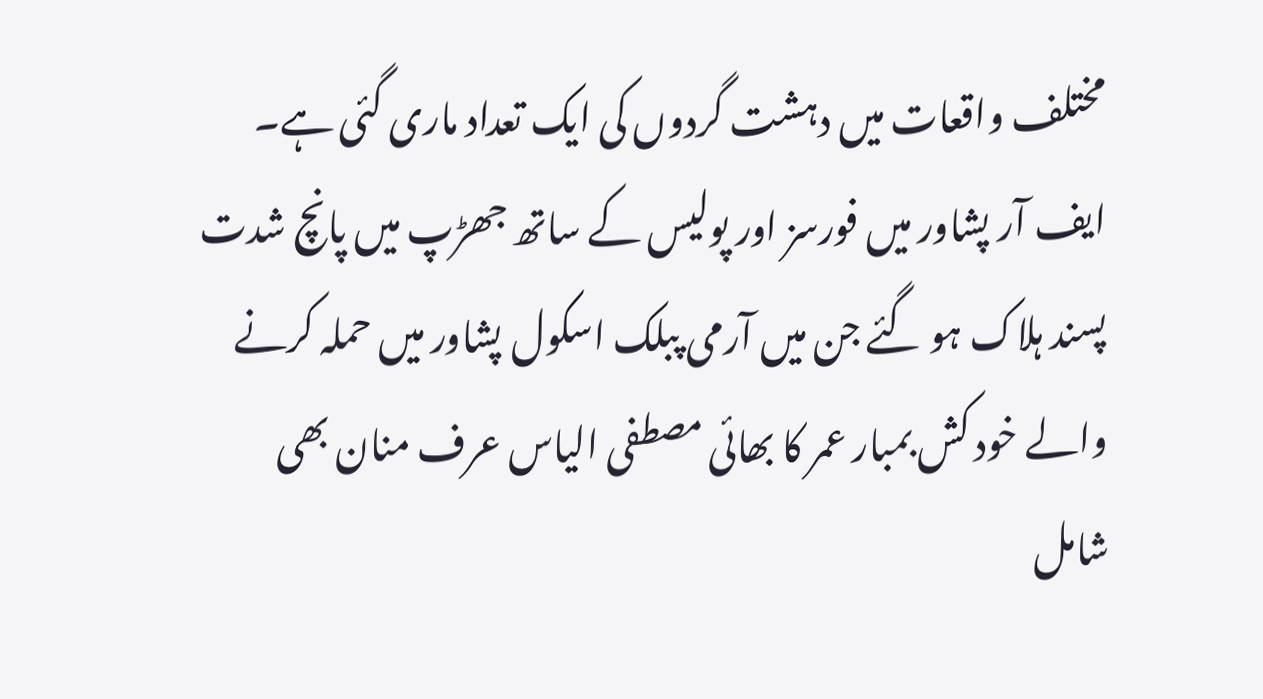مختلف واقعات میں دہشت گردوں کی ایک تعداد ماری گئی ہے۔
ایف آر پشاور میں فورسز اور پولیس کے ساتھ جھڑپ میں پانچ شدت پسند ہلاک ہو گئے جن میں آرمی پبلک اسکول پشاور میں حملہ کرنے والے خود کش بمبار عمر کا بھائی مصطفی الیاس عرف منان بھی شامل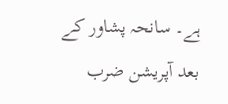ہے۔ سانحہ پشاور کے بعد آپریشن ضرب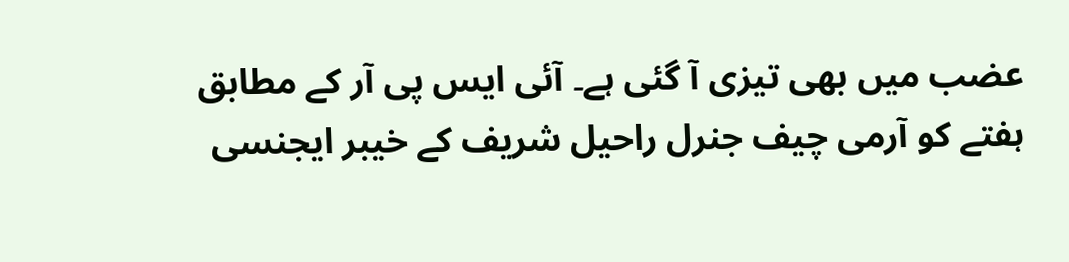عضب میں بھی تیزی آ گئی ہے۔ آئی ایس پی آر کے مطابق ہفتے کو آرمی چیف جنرل راحیل شریف کے خیبر ایجنسی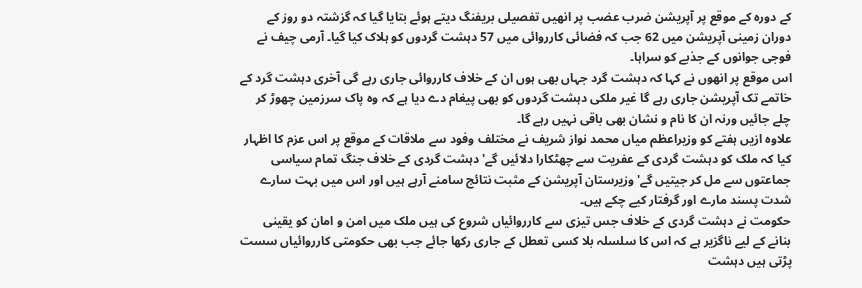کے دورہ کے موقع پر آپریشن ضرب عضب پر انھیں تفصیلی بریفنگ دیتے ہوئے بتایا گیا کہ گزشتہ دو روز کے دوران زمینی آپریشن میں 62 جب کہ فضائی کارروائی میں 57 دہشت گردوں کو ہلاک کیا گیا۔ آرمی چیف نے فوجی جوانوں کے جذبے کو سراہا۔
اس موقع پر انھوں نے کہا کہ دہشت گرد جہاں بھی ہوں ان کے خلاف کارروائی جاری رہے گی آخری دہشت گرد کے خاتمے تک آپریشن جاری رہے گا غیر ملکی دہشت گردوں کو بھی پیغام دے دیا ہے کہ وہ پاک سرزمین چھوڑ کر چلے جائیں ورنہ ان کا نام و نشان بھی باقی نہیں رہے گا۔
علاوہ ازیں ہفتے کو وزیراعظم میاں محمد نواز شریف نے مختلف وفود سے ملاقات کے موقع پر اس عزم کا اظہار کیا کہ ملک کو دہشت گردی کے عفریت سے چھٹکارا دلائیں گے' دہشت گردی کے خلاف جنگ تمام سیاسی جماعتوں سے مل کر جیتیں گے' وزیرستان آپریشن کے مثبت نتائج سامنے آرہے ہیں اور اس میں بہت سارے شدت پسند مارے اور گرفتار کیے چکے ہیں۔
حکومت نے دہشت گردی کے خلاف جس تیزی سے کارروائیاں شروع کی ہیں ملک میں امن و امان کو یقینی بنانے کے لیے ناگزیر ہے کہ اس کا سلسلہ بلا کسی تعطل کے جاری رکھا جائے جب بھی حکومتی کارروائیاں سست پڑتی ہیں دہشت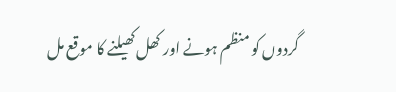گردوں کو منظم ہونے اور کھل کھیلنے کا موقع مل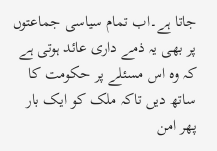جاتا ہے۔اب تمام سیاسی جماعتوں پر بھی یہ ذمے داری عائد ہوتی ہے کہ وہ اس مسئلے پر حکومت کا ساتھ دیں تاکہ ملک کو ایک بار پھر امن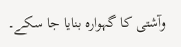وآشتی کا گہوارہ بنایا جا سکے۔